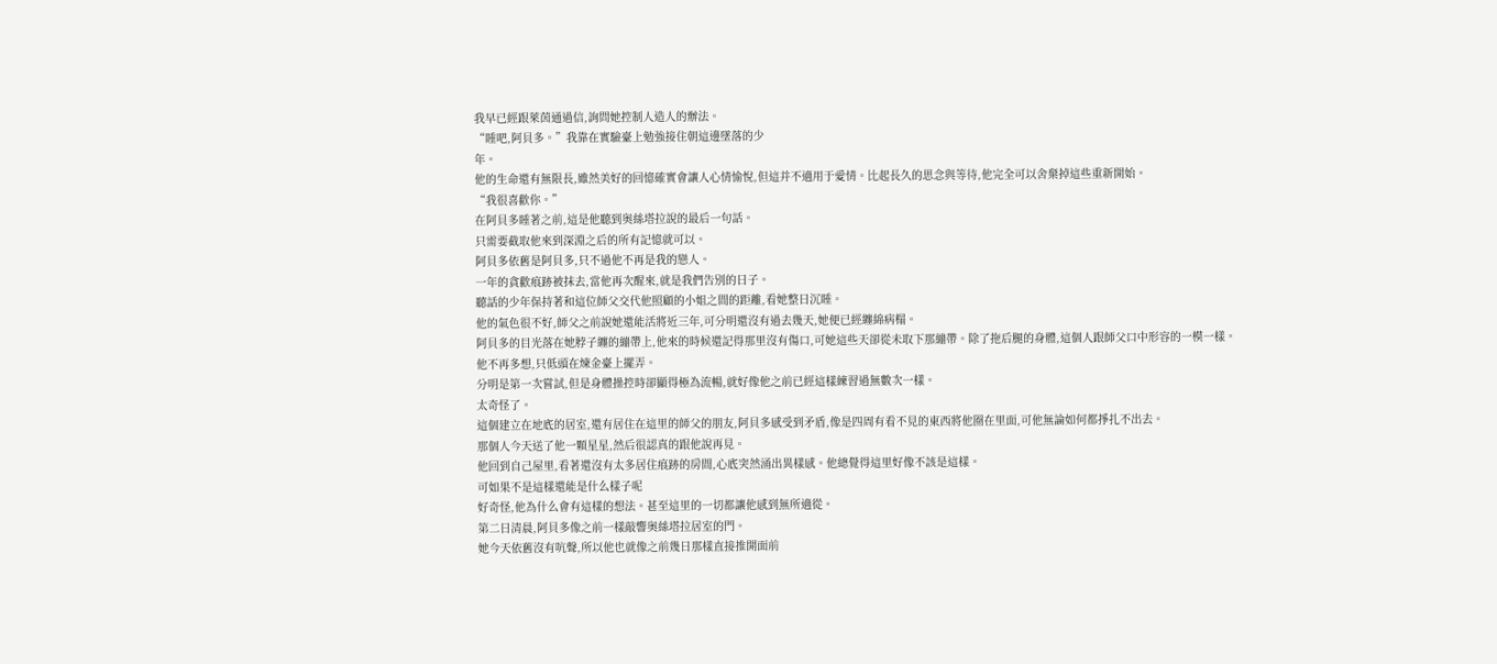我早已經跟萊茵通過信,詢問她控制人造人的辦法。
“睡吧,阿貝多。”我靠在實驗臺上勉強接住朝這邊墜落的少
年。
他的生命還有無限長,雖然美好的回憶確實會讓人心情愉悅,但這并不適用于愛情。比起長久的思念與等待,他完全可以舍棄掉這些重新開始。
“我很喜歡你。”
在阿貝多睡著之前,這是他聽到奧絲塔拉說的最后一句話。
只需要截取他來到深淵之后的所有記憶就可以。
阿貝多依舊是阿貝多,只不過他不再是我的戀人。
一年的貪歡痕跡被抹去,當他再次醒來,就是我們告別的日子。
聽話的少年保持著和這位師父交代他照顧的小姐之間的距離,看她整日沉睡。
他的氣色很不好,師父之前說她還能活將近三年,可分明還沒有過去幾天,她便已經纏綿病榻。
阿貝多的目光落在她脖子纏的繃帶上,他來的時候還記得那里沒有傷口,可她這些天卻從未取下那繃帶。除了拖后腿的身體,這個人跟師父口中形容的一模一樣。
他不再多想,只低頭在煉金臺上擺弄。
分明是第一次嘗試,但是身體操控時卻顯得極為流暢,就好像他之前已經這樣練習過無數次一樣。
太奇怪了。
這個建立在地底的居室,還有居住在這里的師父的朋友,阿貝多感受到矛盾,像是四周有看不見的東西將他圈在里面,可他無論如何都掙扎不出去。
那個人今天送了他一顆星星,然后很認真的跟他說再見。
他回到自己屋里,看著還沒有太多居住痕跡的房間,心底突然涌出異樣感。他總覺得這里好像不該是這樣。
可如果不是這樣還能是什么樣子呢
好奇怪,他為什么會有這樣的想法。甚至這里的一切都讓他感到無所適從。
第二日清晨,阿貝多像之前一樣敲響奧絲塔拉居室的門。
她今天依舊沒有吭聲,所以他也就像之前幾日那樣直接推開面前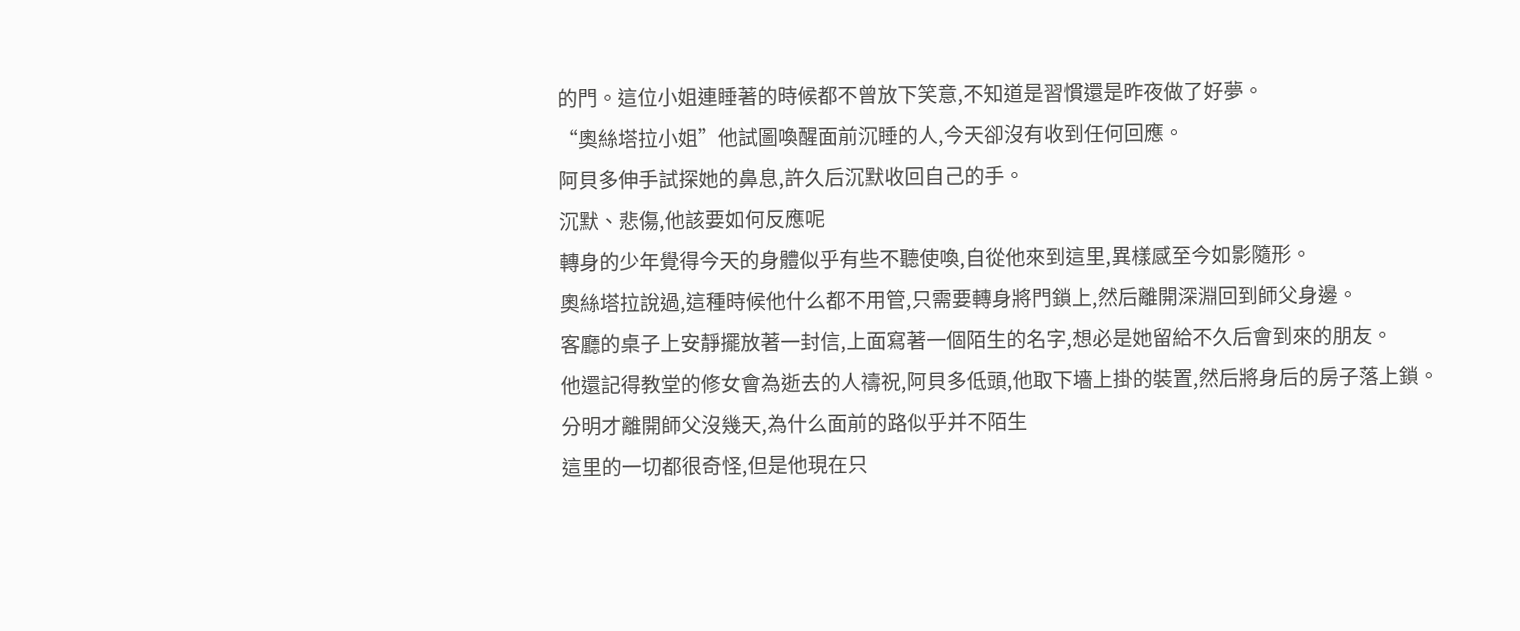的門。這位小姐連睡著的時候都不曾放下笑意,不知道是習慣還是昨夜做了好夢。
“奧絲塔拉小姐”他試圖喚醒面前沉睡的人,今天卻沒有收到任何回應。
阿貝多伸手試探她的鼻息,許久后沉默收回自己的手。
沉默、悲傷,他該要如何反應呢
轉身的少年覺得今天的身體似乎有些不聽使喚,自從他來到這里,異樣感至今如影隨形。
奧絲塔拉說過,這種時候他什么都不用管,只需要轉身將門鎖上,然后離開深淵回到師父身邊。
客廳的桌子上安靜擺放著一封信,上面寫著一個陌生的名字,想必是她留給不久后會到來的朋友。
他還記得教堂的修女會為逝去的人禱祝,阿貝多低頭,他取下墻上掛的裝置,然后將身后的房子落上鎖。
分明才離開師父沒幾天,為什么面前的路似乎并不陌生
這里的一切都很奇怪,但是他現在只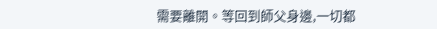需要離開。等回到師父身邊,一切都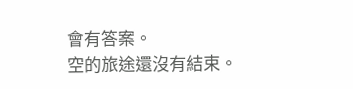會有答案。
空的旅途還沒有結束。